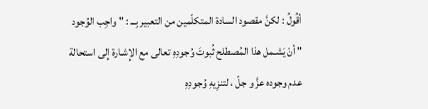أقُولُ : لكنَّ مقصود السادة المتكلّمين من التعبير بِـــ : " واجِب الوُجود " أنْ يَشـمل هذا المُصطلح ثُبوتَ وُجودِهِ تعالى مع الإِشـارة إِلى استحالة عدم وجوده عزَّ و جلّ ، لتنزِيهِ وُجودِهِ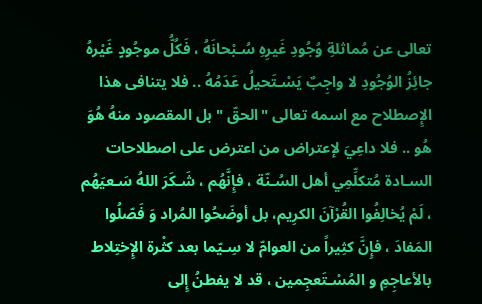تعالى عن مُماثلةِ وُجُودِ غَيرِهِ سُـبْحانَهُ ، فَكُلُّ موجُودٍ غَيْرهُ جائِزُ الوُجُودِ لا واجِبٌ يَسْـتَحيلُ عَدَمُهُ .. فلا يتنافى هذا الإِصطلاح مع اسمه تعالى "الحقّ " بل المقصود منهُ هُوَ هُو .. فلا داعِيَ لإعتراض من اعترض على اصطلاحات السـادة مُتكلِّمِي أهل السُـنّة ، فإِنَّهُم ، شَـكَرَ اللهُ سَـعيَهُم ، لَمْ يُخالِفُوا القُرْآنَ الكرِيم، بل أوضَحُوا المُراد وَ فَصّلُوا المَفادَ ، فإِنَّ كثِيراً من العوامّ لا سِـيّما بعد كثْرة الإِختِلاط بالأعاجِمِ و المُسْـتَعجِمين ، قد لا يفطنُ إِلى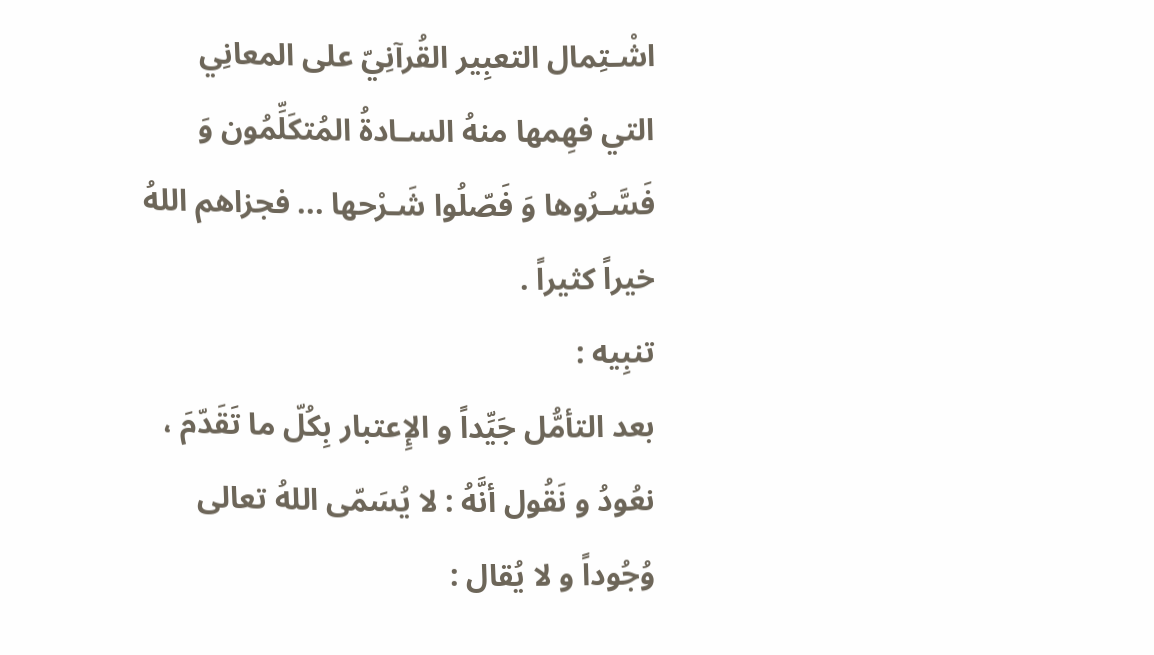اشْـتِمال التعبِير القُرآنِيّ على المعانِي التي فهِمها منهُ السـادةُ المُتكَلِّمُون وَ فَسَّـرُوها وَ فَصّلُوا شَـرْحها ... فجزاهم اللهُ خيراً كثيراً .
تنبِيه :
بعد التأمُّل جَيِّداً و الإِعتبار بِكُلّ ما تَقَدّمَ ، نعُودُ و نَقُول أنَّهُ : لا يُسَمّى اللهُ تعالى وُجُوداً و لا يُقال :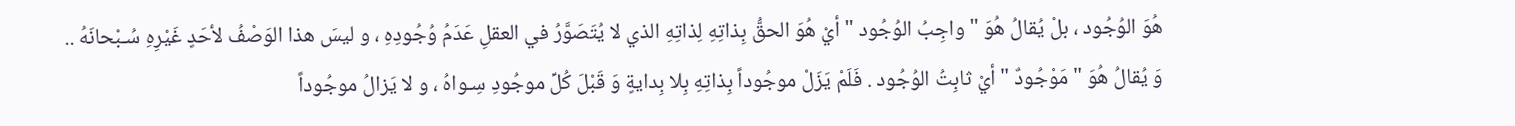هُوَ الوُجُود ، بلْ يُقالُ هُوَ "واجِبُ الوُجُود " أيْ هُوَ الحقُّ بِذاتِهِ لِذاتِهِ الذي لا يُتَصَوَّرُ في العقلِ عَدَمُ وُجُودِهِ ، و ليسَ هذا الوَصْفُ لأحَدٍ غَيْرِهِ سُـبْحانَهُ .. وَ يُقالُ هُوَ " مَوْجُودٌ " أيْ ثابِتُ الوُجُود . فَلَمْ يَزَلْ موجُوداً بِذاتِهِ بِلا بِدايةٍ وَ قَبْلَ كُلِّ موجُودِ سِـواهُ ، و لا يَزالُ موجُوداً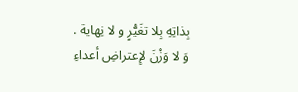بِذاتِهِ بِلا تغَيُّرٍ و لا نِهاية .
وَ لا وَزْنَ لإِعتراضِ أعداءِ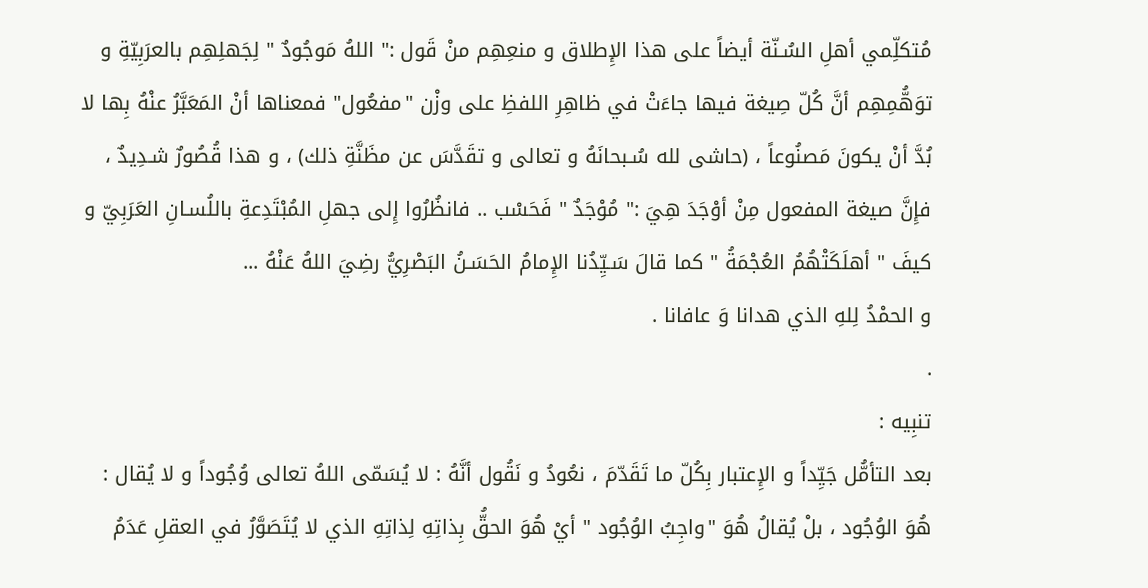مُتكلِّمي أهلِ السُـنّة أيضاً على هذا الإِطلاق و منعِهِم منْ قَول :" اللهُ مَوجُودٌ " لِجَهلِهِم بالعرَبِيّةِ و توَهُّمِهِم أنَّ كُلّ صِيغة فيها جاءَتْ في ظاهِرِ اللفظِ على وزْن "مفعُول" فمعناها أنْ المَعَبَّرُ عنْهُ بِها لا بُدَّ أنْ يكونَ مَصنُوعاً ، (حاشى لله سُـبحانَهُ و تعالى و تقَدَّسَ عن مظَنَّةِ ذلك) ، و هذا قُصُورٌ شـدِيدٌ ، فإِنَّ صيغة المفعول مِنْ أوْجَدَ هِيَ :" مُوْجَدٌ " فَحَسْب .. فانظُرُوا إِلى جهلِ المُبْتَدِعةِ باللُسـانِ العَرَبِيّ و كيفَ " أهلَكَتْهُمُ العُجْمَةُ " كما قالَ سَـيِّدُنا الإِمامُ الحَسَـنُ البَصْرِيُّ رضِيَ اللهُ عَنْهُ ...
و الحمْدُ لِلهِ الذي هدانا وَ عافانا .
.
تنبِيه :
بعد التأمُّل جَيِّداً و الإِعتبار بِكُلّ ما تَقَدّمَ ، نعُودُ و نَقُول أنَّهُ : لا يُسَمّى اللهُ تعالى وُجُوداً و لا يُقال : هُوَ الوُجُود ، بلْ يُقالُ هُوَ "واجِبُ الوُجُود " أيْ هُوَ الحقُّ بِذاتِهِ لِذاتِهِ الذي لا يُتَصَوَّرُ في العقلِ عَدَمُ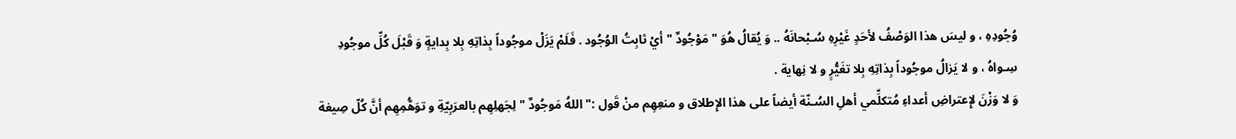وُجُودِهِ ، و ليسَ هذا الوَصْفُ لأحَدٍ غَيْرِهِ سُـبْحانَهُ .. وَ يُقالُ هُوَ " مَوْجُودٌ " أيْ ثابِتُ الوُجُود . فَلَمْ يَزَلْ موجُوداً بِذاتِهِ بِلا بِدايةٍ وَ قَبْلَ كُلِّ موجُودِ سِـواهُ ، و لا يَزالُ موجُوداً بِذاتِهِ بِلا تغَيُّرٍ و لا نِهاية .
وَ لا وَزْنَ لإِعتراضِ أعداءِ مُتكلِّمي أهلِ السُـنّة أيضاً على هذا الإِطلاق و منعِهِم منْ قَول :" اللهُ مَوجُودٌ " لِجَهلِهِم بالعرَبِيّةِ و توَهُّمِهِم أنَّ كُلّ صِيغة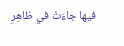فيها جاءَتْ في ظاهِرِ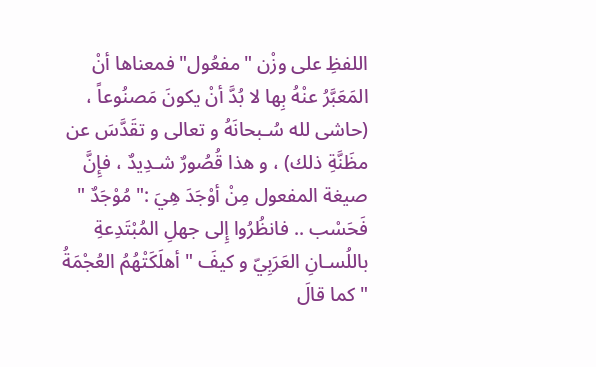اللفظِ على وزْن "مفعُول" فمعناها أنْ المَعَبَّرُ عنْهُ بِها لا بُدَّ أنْ يكونَ مَصنُوعاً ، (حاشى لله سُـبحانَهُ و تعالى و تقَدَّسَ عن مظَنَّةِ ذلك) ، و هذا قُصُورٌ شـدِيدٌ ، فإِنَّ صيغة المفعول مِنْ أوْجَدَ هِيَ :" مُوْجَدٌ " فَحَسْب .. فانظُرُوا إِلى جهلِ المُبْتَدِعةِ باللُسـانِ العَرَبِيّ و كيفَ " أهلَكَتْهُمُ العُجْمَةُ " كما قالَ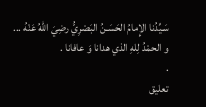سَـيِّدُنا الإِمامُ الحَسَـنُ البَصْرِيُّ رضِيَ اللهُ عَنْهُ ...
و الحمْدُ لِلهِ الذي هدانا وَ عافانا .
.
تعليق